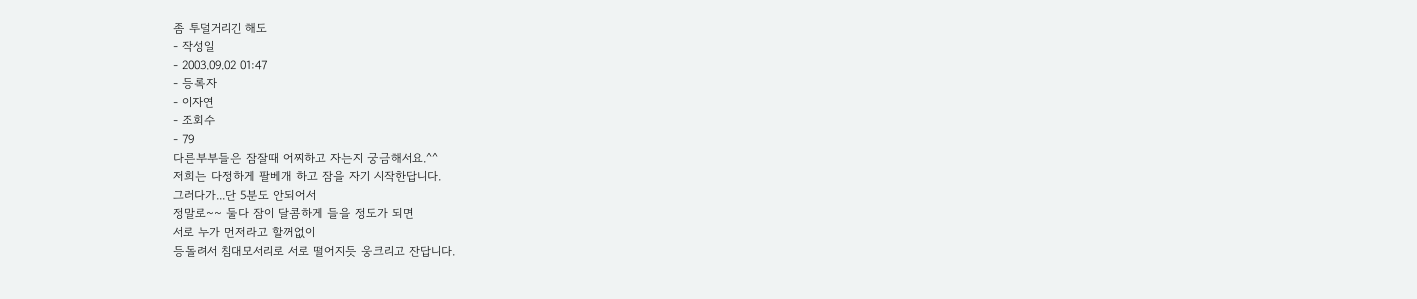좀 투덜거리긴 해도
- 작성일
- 2003.09.02 01:47
- 등록자
- 이자연
- 조회수
- 79
다른부부들은 잠잘때 어찌하고 자는지 궁금해서요.^^
저희는 다정하게 팔베개 하고 잠을 자기 시작한답니다.
그러다가...단 5분도 안되어서
정말로~~ 둘다 잠이 달콤하게 들을 정도가 되면
서로 누가 먼저라고 할꺼없이
등돌려서 침대모서리로 서로 떨어지듯 웅크리고 잔답니다.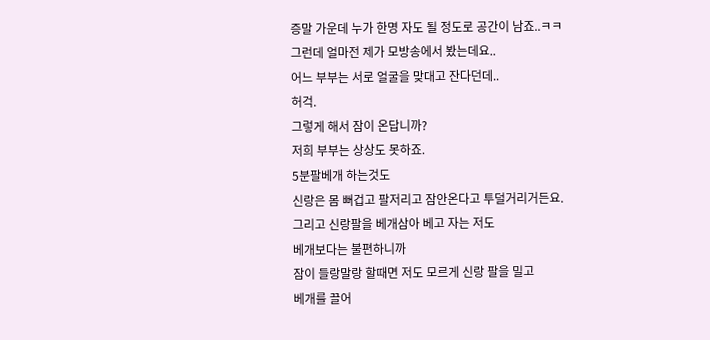증말 가운데 누가 한명 자도 될 정도로 공간이 남죠..ㅋㅋ
그런데 얼마전 제가 모방송에서 봤는데요..
어느 부부는 서로 얼굴을 맞대고 잔다던데..
허걱.
그렇게 해서 잠이 온답니까?
저희 부부는 상상도 못하죠.
5분팔베개 하는것도
신랑은 몸 뻐겁고 팔저리고 잠안온다고 투덜거리거든요.
그리고 신랑팔을 베개삼아 베고 자는 저도
베개보다는 불편하니까
잠이 들랑말랑 할때면 저도 모르게 신랑 팔을 밀고
베개를 끌어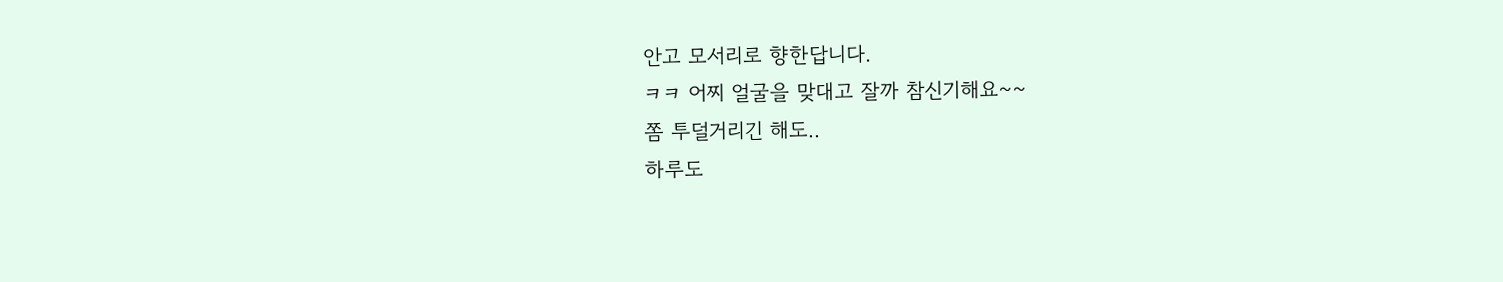안고 모서리로 향한답니다.
ㅋㅋ 어찌 얼굴을 맞대고 잘까 참신기해요~~
쫌 투덜거리긴 해도..
하루도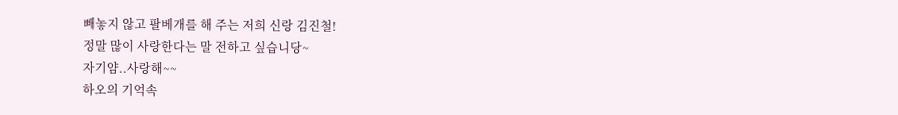빼놓지 않고 팔베개를 해 주는 저희 신랑 김진철!
정말 많이 사랑한다는 말 전하고 싶습니당~
자기얌..사랑해~~
하오의 기억속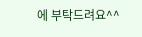에 부탁드려요^^